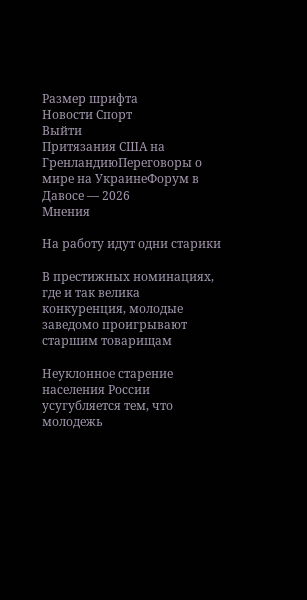Размер шрифта
Новости Спорт
Выйти
Притязания США на ГренландиюПереговоры о мире на УкраинеФорум в Давосе — 2026
Мнения

На работу идут одни старики

В престижных номинациях, где и так велика конкуренция, молодые заведомо проигрывают старшим товарищам

Неуклонное старение населения России усугубляется тем, что молодежь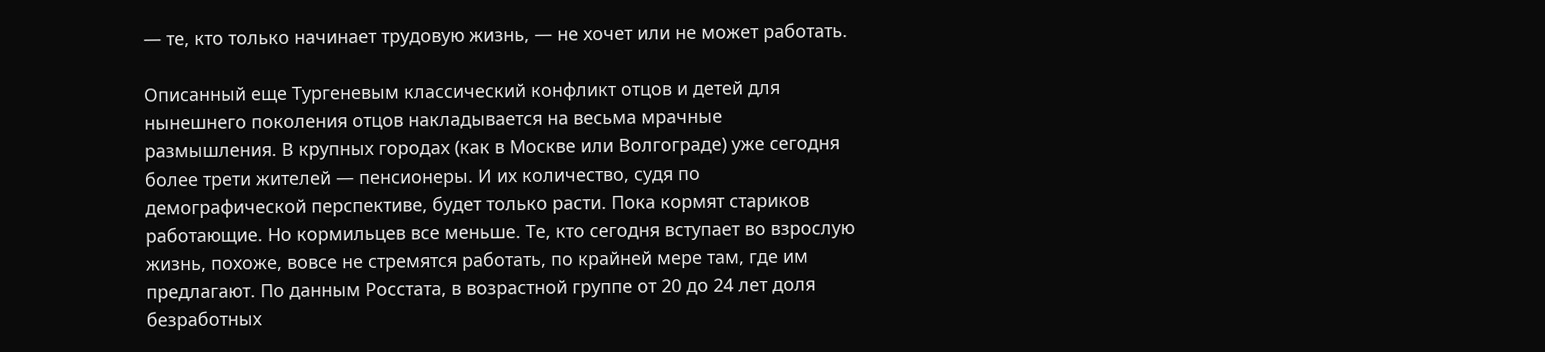— те, кто только начинает трудовую жизнь, — не хочет или не может работать.

Описанный еще Тургеневым классический конфликт отцов и детей для нынешнего поколения отцов накладывается на весьма мрачные размышления. В крупных городах (как в Москве или Волгограде) уже сегодня более трети жителей — пенсионеры. И их количество, судя по демографической перспективе, будет только расти. Пока кормят стариков работающие. Но кормильцев все меньше. Те, кто сегодня вступает во взрослую жизнь, похоже, вовсе не стремятся работать, по крайней мере там, где им предлагают. По данным Росстата, в возрастной группе от 20 до 24 лет доля безработных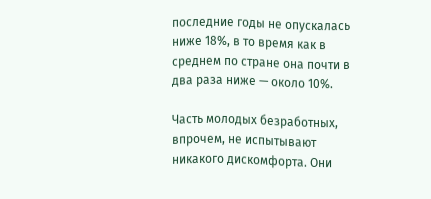последние годы не опускалась ниже 18%, в то время как в среднем по стране она почти в два раза ниже — около 10%.

Часть молодых безработных, впрочем, не испытывают никакого дискомфорта. Они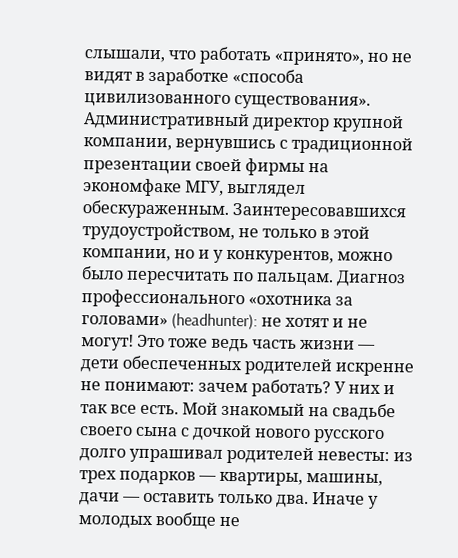слышали, что работать «принято», но не видят в заработке «способа цивилизованного существования». Административный директор крупной компании, вернувшись с традиционной презентации своей фирмы на экономфаке МГУ, выглядел обескураженным. Заинтересовавшихся трудоустройством, не только в этой компании, но и у конкурентов, можно было пересчитать по пальцам. Диагноз профессионального «охотника за головами» (headhunter): не хотят и не могут! Это тоже ведь часть жизни — дети обеспеченных родителей искренне не понимают: зачем работать? У них и так все есть. Мой знакомый на свадьбе своего сына с дочкой нового русского долго упрашивал родителей невесты: из трех подарков — квартиры, машины, дачи — оставить только два. Иначе у молодых вообще не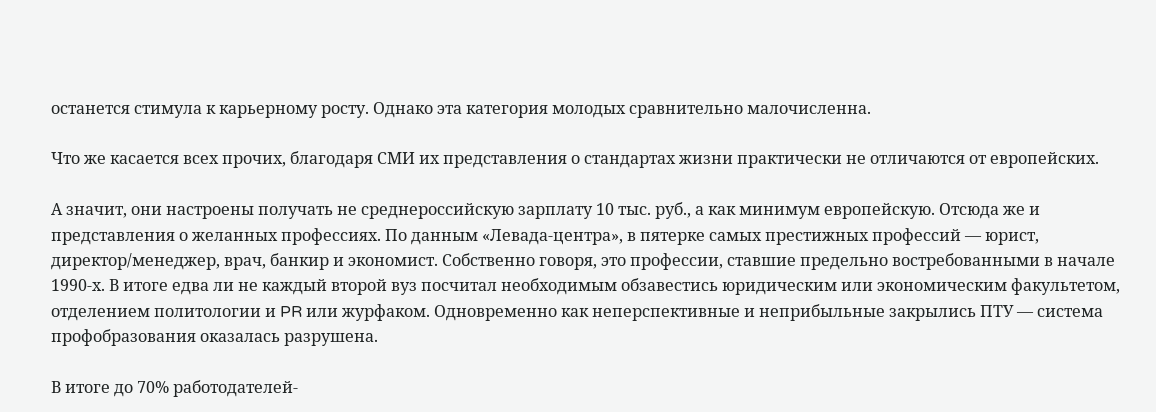останется стимула к карьерному росту. Однако эта категория молодых сравнительно малочисленна.

Что же касается всех прочих, благодаря СМИ их представления о стандартах жизни практически не отличаются от европейских.

А значит, они настроены получать не среднероссийскую зарплату 10 тыс. руб., а как минимум европейскую. Отсюда же и представления о желанных профессиях. По данным «Левада-центра», в пятерке самых престижных профессий — юрист, директор/менеджер, врач, банкир и экономист. Собственно говоря, это профессии, ставшие предельно востребованными в начале 1990-х. В итоге едва ли не каждый второй вуз посчитал необходимым обзавестись юридическим или экономическим факультетом, отделением политологии и PR или журфаком. Одновременно как неперспективные и неприбыльные закрылись ПТУ — система профобразования оказалась разрушена.

В итоге до 70% работодателей-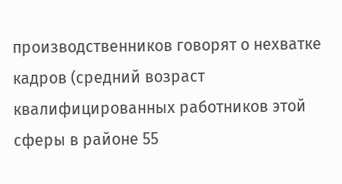производственников говорят о нехватке кадров (средний возраст квалифицированных работников этой сферы в районе 55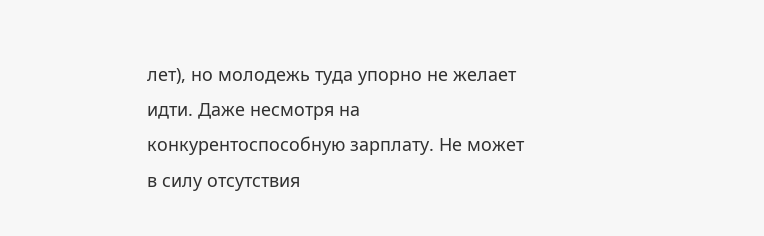лет), но молодежь туда упорно не желает идти. Даже несмотря на конкурентоспособную зарплату. Не может в силу отсутствия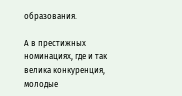образования.

А в престижных номинациях, где и так велика конкуренция, молодые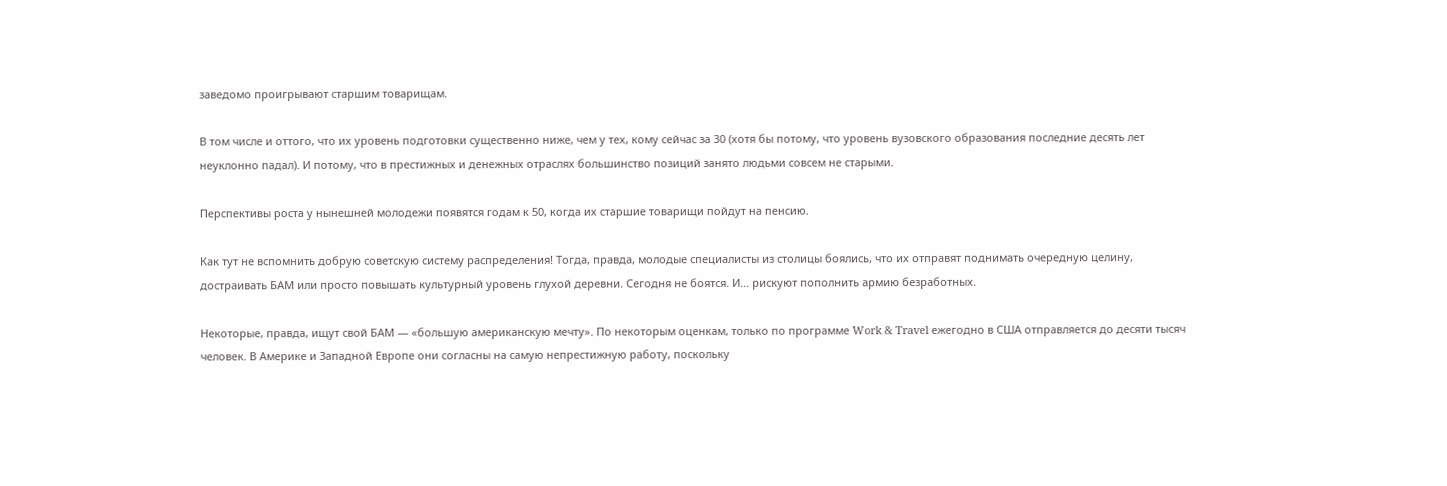заведомо проигрывают старшим товарищам.

В том числе и оттого, что их уровень подготовки существенно ниже, чем у тех, кому сейчас за 30 (хотя бы потому, что уровень вузовского образования последние десять лет неуклонно падал). И потому, что в престижных и денежных отраслях большинство позиций занято людьми совсем не старыми.

Перспективы роста у нынешней молодежи появятся годам к 50, когда их старшие товарищи пойдут на пенсию.

Как тут не вспомнить добрую советскую систему распределения! Тогда, правда, молодые специалисты из столицы боялись, что их отправят поднимать очередную целину, достраивать БАМ или просто повышать культурный уровень глухой деревни. Сегодня не боятся. И... рискуют пополнить армию безработных.

Некоторые, правда, ищут свой БАМ — «большую американскую мечту». По некоторым оценкам, только по программе Work & Travel ежегодно в США отправляется до десяти тысяч человек. В Америке и Западной Европе они согласны на самую непрестижную работу, поскольку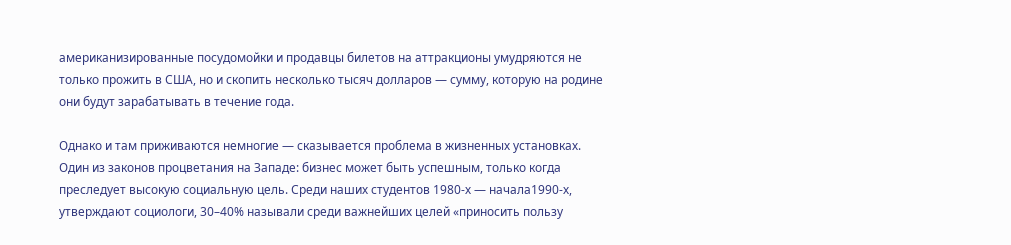американизированные посудомойки и продавцы билетов на аттракционы умудряются не только прожить в США, но и скопить несколько тысяч долларов — сумму, которую на родине они будут зарабатывать в течение года.

Однако и там приживаются немногие — сказывается проблема в жизненных установках. Один из законов процветания на Западе: бизнес может быть успешным, только когда преследует высокую социальную цель. Среди наших студентов 1980-х — начала1990-х, утверждают социологи, 30–40% называли среди важнейших целей «приносить пользу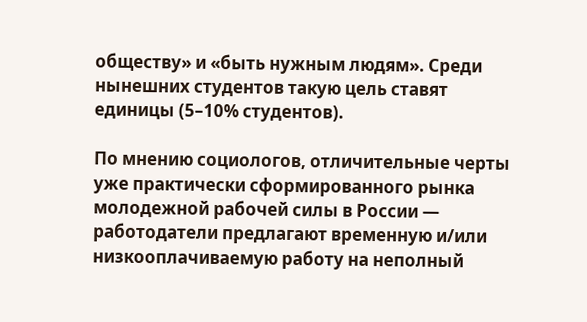обществу» и «быть нужным людям». Среди нынешних студентов такую цель ставят единицы (5–10% студентов).

По мнению социологов, отличительные черты уже практически сформированного рынка молодежной рабочей силы в России — работодатели предлагают временную и/или низкооплачиваемую работу на неполный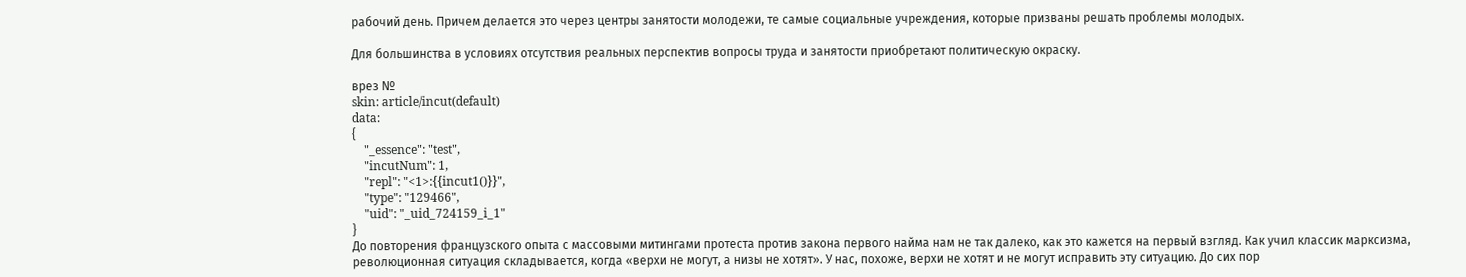рабочий день. Причем делается это через центры занятости молодежи, те самые социальные учреждения, которые призваны решать проблемы молодых.

Для большинства в условиях отсутствия реальных перспектив вопросы труда и занятости приобретают политическую окраску.

врез №
skin: article/incut(default)
data:
{
    "_essence": "test",
    "incutNum": 1,
    "repl": "<1>:{{incut1()}}",
    "type": "129466",
    "uid": "_uid_724159_i_1"
}
До повторения французского опыта с массовыми митингами протеста против закона первого найма нам не так далеко, как это кажется на первый взгляд. Как учил классик марксизма, революционная ситуация складывается, когда «верхи не могут, а низы не хотят». У нас, похоже, верхи не хотят и не могут исправить эту ситуацию. До сих пор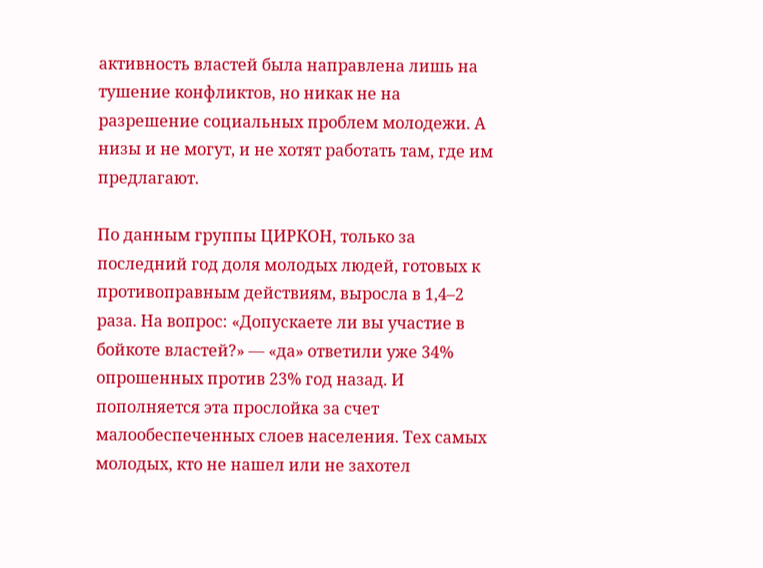активность властей была направлена лишь на тушение конфликтов, но никак не на разрешение социальных проблем молодежи. А низы и не могут, и не хотят работать там, где им предлагают.

По данным группы ЦИРКОН, только за последний год доля молодых людей, готовых к противоправным действиям, выросла в 1,4–2 раза. На вопрос: «Допускаете ли вы участие в бойкоте властей?» — «да» ответили уже 34% опрошенных против 23% год назад. И пополняется эта прослойка за счет малообеспеченных слоев населения. Тех самых молодых, кто не нашел или не захотел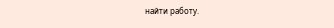найти работу.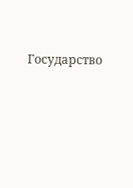Государство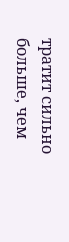тратит сильно больше, чем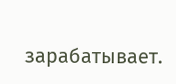зарабатывает.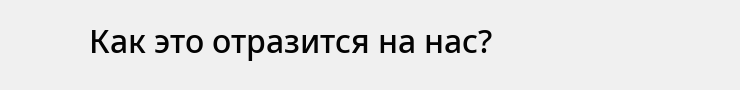Как это отразится на нас?